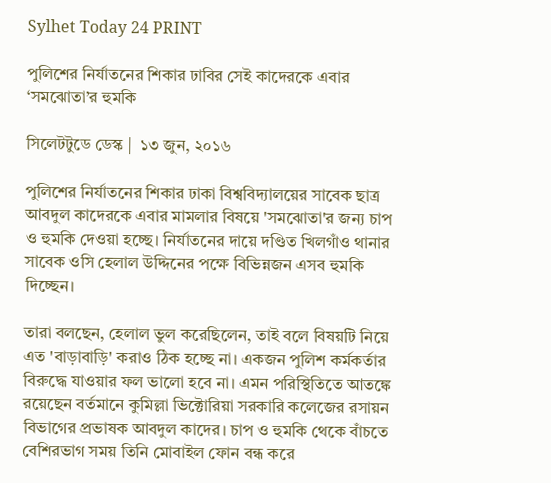Sylhet Today 24 PRINT

পুলিশের নির্যাতনের শিকার ঢাবির সেই কাদেরকে এবার ‘সমঝোতা’র হুমকি

সিলেটটুডে ডেস্ক |  ১৩ জুন, ২০১৬

পুলিশের নির্যাতনের শিকার ঢাকা বিশ্ববিদ্যালয়ের সাবেক ছাত্র আবদুল কাদেরকে এবার মামলার বিষয়ে 'সমঝোতা'র জন্য চাপ ও হুমকি দেওয়া হচ্ছে। নির্যাতনের দায়ে দণ্ডিত খিলগাঁও থানার সাবেক ওসি হেলাল উদ্দিনের পক্ষে বিভিন্নজন এসব হুমকি দিচ্ছেন।

তারা বলছেন, হেলাল ভুল করেছিলেন, তাই বলে বিষয়টি নিয়ে এত 'বাড়াবাড়ি' করাও ঠিক হচ্ছে না। একজন পুলিশ কর্মকর্তার বিরুদ্ধে যাওয়ার ফল ভালো হবে না। এমন পরিস্থিতিতে আতঙ্কে রয়েছেন বর্তমানে কুমিল্লা ভিক্টোরিয়া সরকারি কলেজের রসায়ন বিভাগের প্রভাষক আবদুল কাদের। চাপ ও হুমকি থেকে বাঁচতে বেশিরভাগ সময় তিনি মোবাইল ফোন বন্ধ করে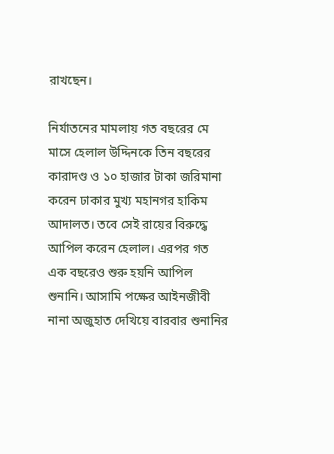রাখছেন।

নির্যাতনের মামলায় গত বছরের মে মাসে হেলাল উদ্দিনকে তিন বছরের কারাদণ্ড ও ১০ হাজার টাকা জরিমানা করেন ঢাকার মুখ্য মহানগর হাকিম আদালত। তবে সেই রায়ের বিরুদ্ধে আপিল করেন হেলাল। এরপর গত এক বছরেও শুরু হয়নি আপিল শুনানি। আসামি পক্ষের আইনজীবী নানা অজুহাত দেখিয়ে বারবার শুনানির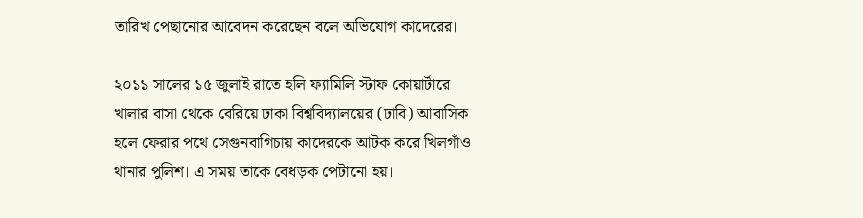তারিখ পেছানোর আবেদন করেছেন বলে অভিযোগ কাদেরের।

২০১১ সালের ১৫ জুলাই রাতে হলি ফ্যামিলি স্টাফ কোয়ার্টারে খালার বাসা থেকে বেরিয়ে ঢাকা বিশ্ববিদ্যালয়ের (ঢাবি) আবাসিক হলে ফেরার পথে সেগুনবাগিচায় কাদেরকে আটক করে খিলগাঁও থানার পুলিশ। এ সময় তাকে বেধড়ক পেটানো হয়।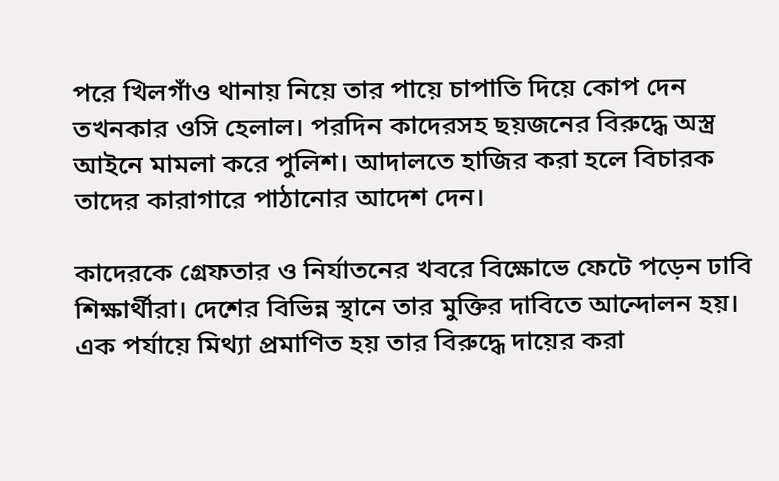পরে খিলগাঁও থানায় নিয়ে তার পায়ে চাপাতি দিয়ে কোপ দেন তখনকার ওসি হেলাল। পরদিন কাদেরসহ ছয়জনের বিরুদ্ধে অস্ত্র আইনে মামলা করে পুলিশ। আদালতে হাজির করা হলে বিচারক তাদের কারাগারে পাঠানোর আদেশ দেন।

কাদেরকে গ্রেফতার ও নির্যাতনের খবরে বিক্ষোভে ফেটে পড়েন ঢাবি শিক্ষার্থীরা। দেশের বিভিন্ন স্থানে তার মুক্তির দাবিতে আন্দোলন হয়। এক পর্যায়ে মিথ্যা প্রমাণিত হয় তার বিরুদ্ধে দায়ের করা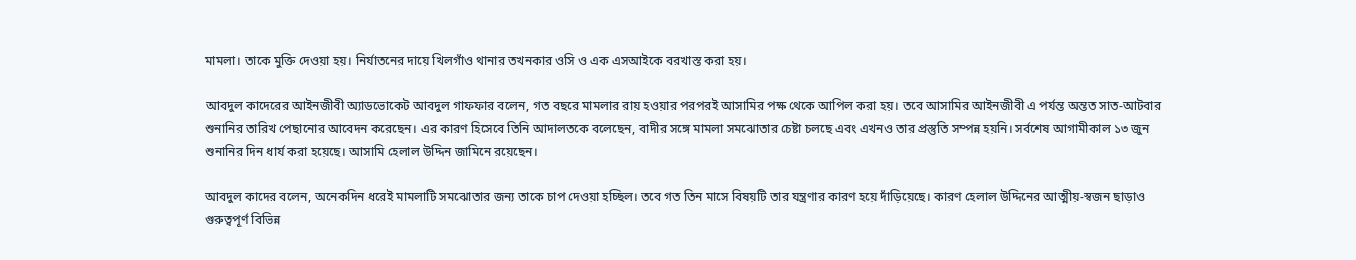মামলা। তাকে মুক্তি দেওয়া হয়। নির্যাতনের দায়ে খিলগাঁও থানার তখনকার ওসি ও এক এসআইকে বরখাস্ত করা হয়।

আবদুল কাদেরের আইনজীবী অ্যাডভোকেট আবদুল গাফফার বলেন, গত বছরে মামলার রায় হওয়ার পরপরই আসামির পক্ষ থেকে আপিল করা হয়। তবে আসামির আইনজীবী এ পর্যন্ত অন্তত সাত-আটবার শুনানির তারিখ পেছানোর আবেদন করেছেন। এর কারণ হিসেবে তিনি আদালতকে বলেছেন, বাদীর সঙ্গে মামলা সমঝোতার চেষ্টা চলছে এবং এখনও তার প্রস্তুতি সম্পন্ন হয়নি। সর্বশেষ আগামীকাল ১৩ জুন শুনানির দিন ধার্য করা হয়েছে। আসামি হেলাল উদ্দিন জামিনে রয়েছেন।

আবদুল কাদের বলেন, অনেকদিন ধরেই মামলাটি সমঝোতার জন্য তাকে চাপ দেওয়া হচ্ছিল। তবে গত তিন মাসে বিষয়টি তার যন্ত্রণার কারণ হয়ে দাঁড়িয়েছে। কারণ হেলাল উদ্দিনের আত্মীয়-স্বজন ছাড়াও গুরুত্বপূর্ণ বিভিন্ন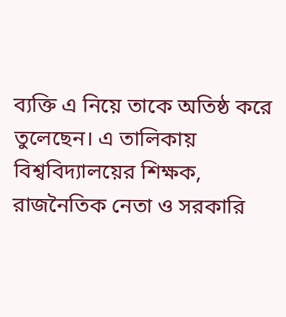ব্যক্তি এ নিয়ে তাকে অতিষ্ঠ করে তুলেছেন। এ তালিকায় বিশ্ববিদ্যালয়ের শিক্ষক, রাজনৈতিক নেতা ও সরকারি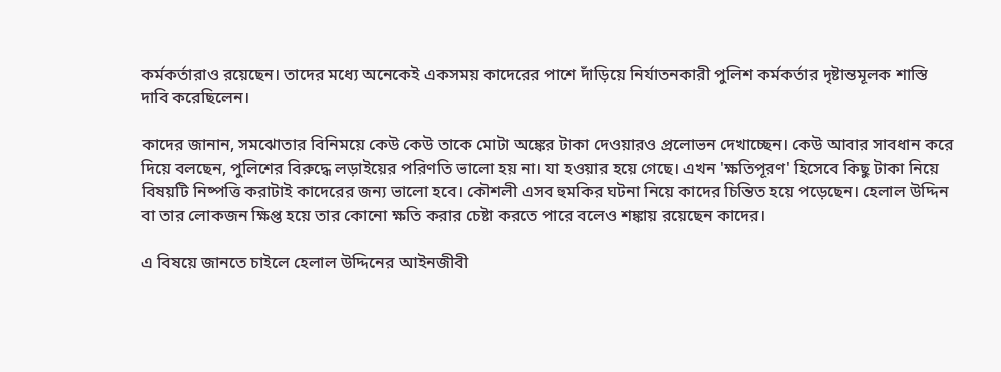কর্মকর্তারাও রয়েছেন। তাদের মধ্যে অনেকেই একসময় কাদেরের পাশে দাঁড়িয়ে নির্যাতনকারী পুলিশ কর্মকর্তার দৃষ্টান্তমূলক শাস্তি দাবি করেছিলেন।

কাদের জানান, সমঝোতার বিনিময়ে কেউ কেউ তাকে মোটা অঙ্কের টাকা দেওয়ারও প্রলোভন দেখাচ্ছেন। কেউ আবার সাবধান করে দিয়ে বলছেন, পুলিশের বিরুদ্ধে লড়াইয়ের পরিণতি ভালো হয় না। যা হওয়ার হয়ে গেছে। এখন 'ক্ষতিপূরণ' হিসেবে কিছু টাকা নিয়ে বিষয়টি নিষ্পত্তি করাটাই কাদেরের জন্য ভালো হবে। কৌশলী এসব হুমকির ঘটনা নিয়ে কাদের চিন্তিত হয়ে পড়েছেন। হেলাল উদ্দিন বা তার লোকজন ক্ষিপ্ত হয়ে তার কোনো ক্ষতি করার চেষ্টা করতে পারে বলেও শঙ্কায় রয়েছেন কাদের।

এ বিষয়ে জানতে চাইলে হেলাল উদ্দিনের আইনজীবী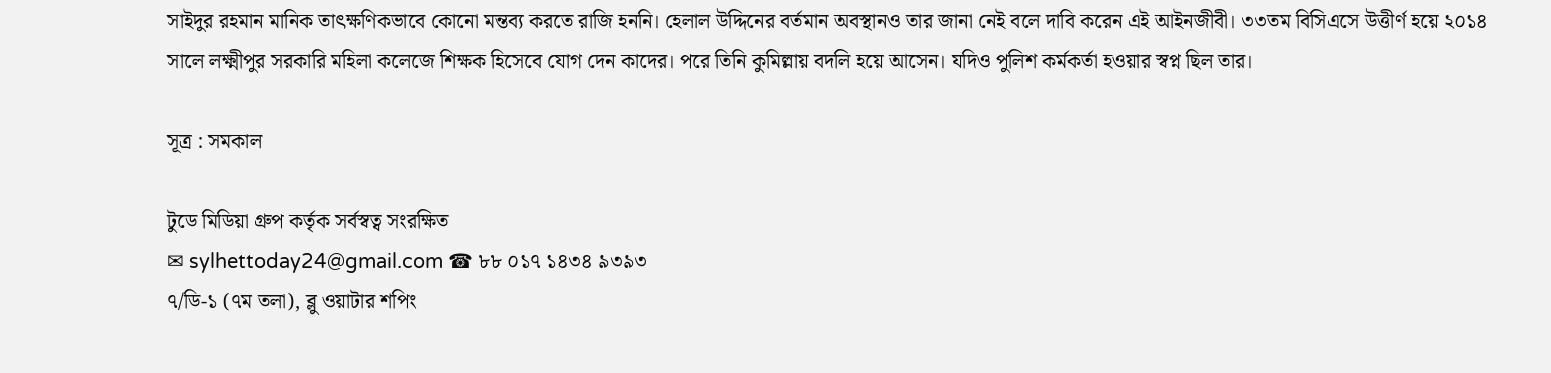সাইদুর রহমান মানিক তাৎক্ষণিকভাবে কোনো মন্তব্য করতে রাজি হননি। হেলাল উদ্দিনের বর্তমান অবস্থানও তার জানা নেই বলে দাবি করেন এই আইনজীবী। ৩৩তম বিসিএসে উত্তীর্ণ হয়ে ২০১৪ সালে লক্ষ্মীপুর সরকারি মহিলা কলেজে শিক্ষক হিসেবে যোগ দেন কাদের। পরে তিনি কুমিল্লায় বদলি হয়ে আসেন। যদিও পুলিশ কর্মকর্তা হওয়ার স্বপ্ন ছিল তার।

সূত্র : সমকাল

টুডে মিডিয়া গ্রুপ কর্তৃক সর্বস্বত্ব সংরক্ষিত
✉ sylhettoday24@gmail.com ☎ ৮৮ ০১৭ ১৪৩৪ ৯৩৯৩
৭/ডি-১ (৭ম তলা), ব্লু ওয়াটার শপিং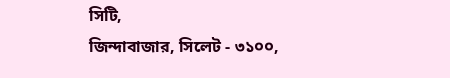সিটি,
জিন্দাবাজার, সিলেট - ৩১০০,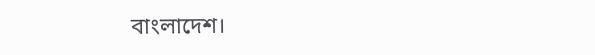বাংলাদেশ।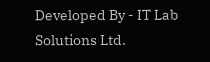Developed By - IT Lab Solutions Ltd.